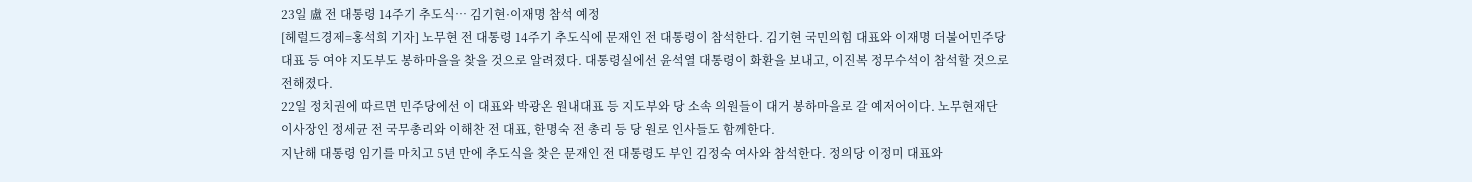23일 盧 전 대통령 14주기 추도식… 김기현·이재명 참석 예정
[헤럴드경제=홍석희 기자] 노무현 전 대통령 14주기 추도식에 문재인 전 대통령이 참석한다. 김기현 국민의힘 대표와 이재명 더불어민주당 대표 등 여야 지도부도 봉하마을을 찾을 것으로 알려졌다. 대통령실에선 윤석열 대통령이 화환을 보내고, 이진복 정무수석이 참석할 것으로 전해졌다.
22일 정치권에 따르면 민주당에선 이 대표와 박광온 원내대표 등 지도부와 당 소속 의원들이 대거 봉하마을로 갈 예저어이다. 노무현재단 이사장인 정세균 전 국무총리와 이해찬 전 대표, 한명숙 전 총리 등 당 원로 인사들도 함께한다.
지난해 대통령 임기를 마치고 5년 만에 추도식을 찾은 문재인 전 대통령도 부인 김정숙 여사와 참석한다. 정의당 이정미 대표와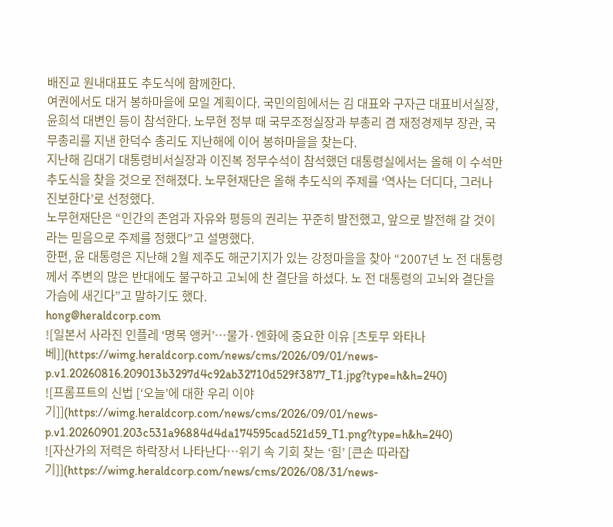배진교 원내대표도 추도식에 함께한다.
여권에서도 대거 봉하마을에 모일 계획이다. 국민의힘에서는 김 대표와 구자근 대표비서실장, 윤희석 대변인 등이 참석한다. 노무현 정부 때 국무조정실장과 부총리 겸 재정경제부 장관, 국무총리를 지낸 한덕수 총리도 지난해에 이어 봉하마을을 찾는다.
지난해 김대기 대통령비서실장과 이진복 정무수석이 참석했던 대통령실에서는 올해 이 수석만 추도식을 찾을 것으로 전해졌다. 노무현재단은 올해 추도식의 주제를 ‘역사는 더디다, 그러나 진보한다’로 선정했다.
노무현재단은 “인간의 존엄과 자유와 평등의 권리는 꾸준히 발전했고, 앞으로 발전해 갈 것이라는 믿음으로 주제를 정했다”고 설명했다.
한편, 윤 대통령은 지난해 2월 제주도 해군기지가 있는 강정마을을 찾아 “2007년 노 전 대통령께서 주변의 많은 반대에도 불구하고 고뇌에 찬 결단을 하셨다. 노 전 대통령의 고뇌와 결단을 가슴에 새긴다”고 말하기도 했다.
hong@heraldcorp.com
![일본서 사라진 인플레 ‘명목 앵커’…물가·엔화에 중요한 이유 [츠토무 와타나베]](https://wimg.heraldcorp.com/news/cms/2026/09/01/news-p.v1.20260816.209013b3297d4c92ab32710d529f3877_T1.jpg?type=h&h=240)
![프롬프트의 신법 [‘오늘’에 대한 우리 이야기]](https://wimg.heraldcorp.com/news/cms/2026/09/01/news-p.v1.20260901.203c531a96884d4da174595cad521d59_T1.png?type=h&h=240)
![자산가의 저력은 하락장서 나타난다…위기 속 기회 찾는 ‘힘’ [큰손 따라잡기]](https://wimg.heraldcorp.com/news/cms/2026/08/31/news-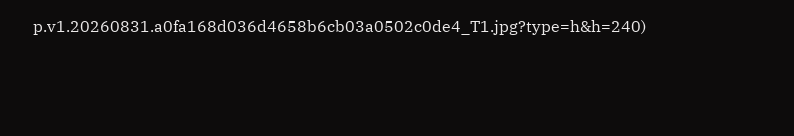p.v1.20260831.a0fa168d036d4658b6cb03a0502c0de4_T1.jpg?type=h&h=240)